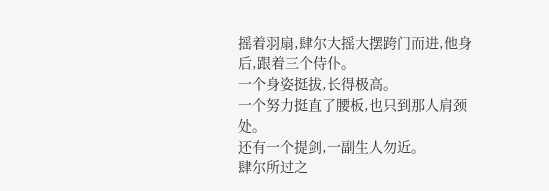摇着羽扇,肆尔大摇大摆跨门而进,他身后,跟着三个侍仆。
一个身姿挺拔,长得极高。
一个努力挺直了腰板,也只到那人肩颈处。
还有一个提剑,一副生人勿近。
肆尔所过之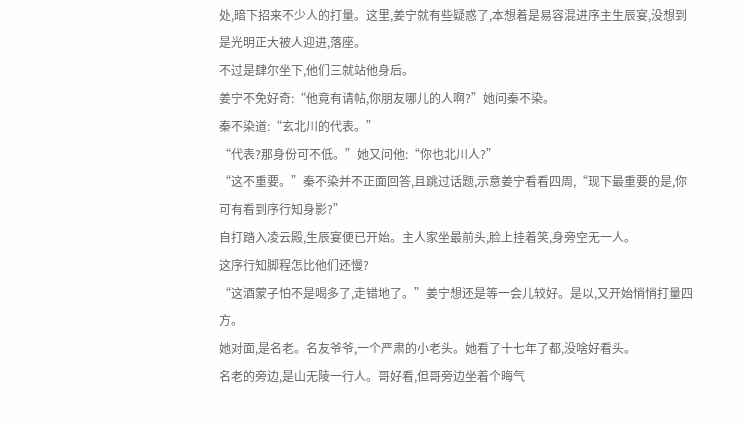处,暗下招来不少人的打量。这里,姜宁就有些疑惑了,本想着是易容混进序主生辰宴,没想到是光明正大被人迎进,落座。
不过是肆尔坐下,他们三就站他身后。
姜宁不免好奇:“他竟有请帖,你朋友哪儿的人啊?”她问秦不染。
秦不染道:“玄北川的代表。”
“代表?那身份可不低。”她又问他:“你也北川人?”
“这不重要。”秦不染并不正面回答,且跳过话题,示意姜宁看看四周,“现下最重要的是,你可有看到序行知身影?”
自打踏入凌云殿,生辰宴便已开始。主人家坐最前头,脸上挂着笑,身旁空无一人。
这序行知脚程怎比他们还慢?
“这酒蒙子怕不是喝多了,走错地了。”姜宁想还是等一会儿较好。是以,又开始悄悄打量四方。
她对面,是名老。名友爷爷,一个严肃的小老头。她看了十七年了都,没啥好看头。
名老的旁边,是山无陵一行人。哥好看,但哥旁边坐着个晦气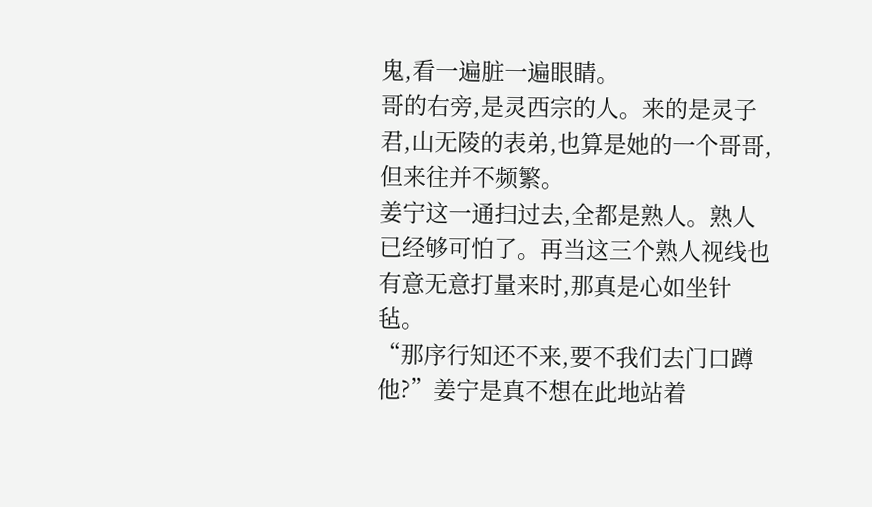鬼,看一遍脏一遍眼睛。
哥的右旁,是灵西宗的人。来的是灵子君,山无陵的表弟,也算是她的一个哥哥,但来往并不频繁。
姜宁这一通扫过去,全都是熟人。熟人已经够可怕了。再当这三个熟人视线也有意无意打量来时,那真是心如坐针毡。
“那序行知还不来,要不我们去门口蹲他?”姜宁是真不想在此地站着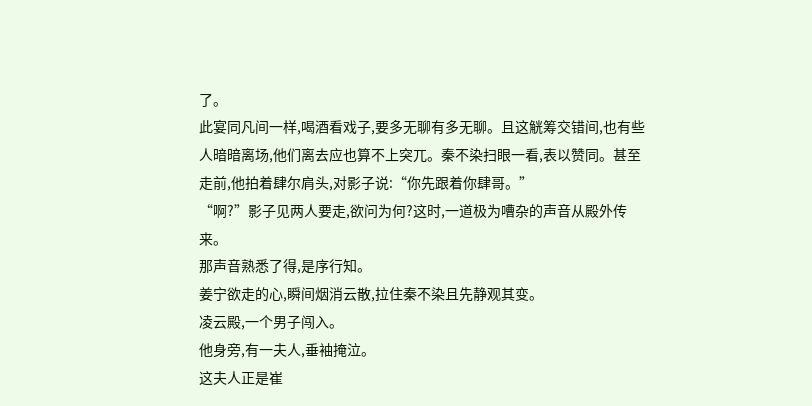了。
此宴同凡间一样,喝酒看戏子,要多无聊有多无聊。且这觥筹交错间,也有些人暗暗离场,他们离去应也算不上突兀。秦不染扫眼一看,表以赞同。甚至走前,他拍着肆尔肩头,对影子说:“你先跟着你肆哥。”
“啊?”影子见两人要走,欲问为何?这时,一道极为嘈杂的声音从殿外传来。
那声音熟悉了得,是序行知。
姜宁欲走的心,瞬间烟消云散,拉住秦不染且先静观其变。
凌云殿,一个男子闯入。
他身旁,有一夫人,垂袖掩泣。
这夫人正是崔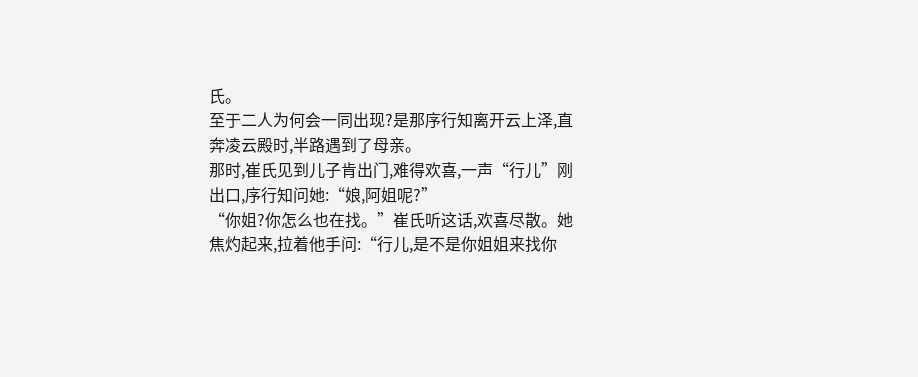氏。
至于二人为何会一同出现?是那序行知离开云上泽,直奔凌云殿时,半路遇到了母亲。
那时,崔氏见到儿子肯出门,难得欢喜,一声“行儿”刚出口,序行知问她:“娘,阿姐呢?”
“你姐?你怎么也在找。”崔氏听这话,欢喜尽散。她焦灼起来,拉着他手问:“行儿,是不是你姐姐来找你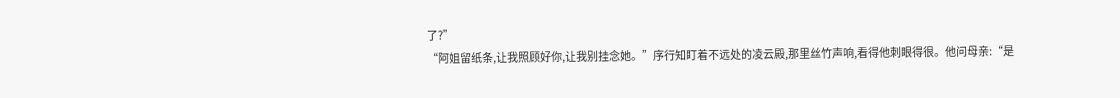了?”
“阿姐留纸条,让我照顾好你,让我别挂念她。”序行知盯着不远处的凌云殿,那里丝竹声响,看得他刺眼得很。他问母亲:“是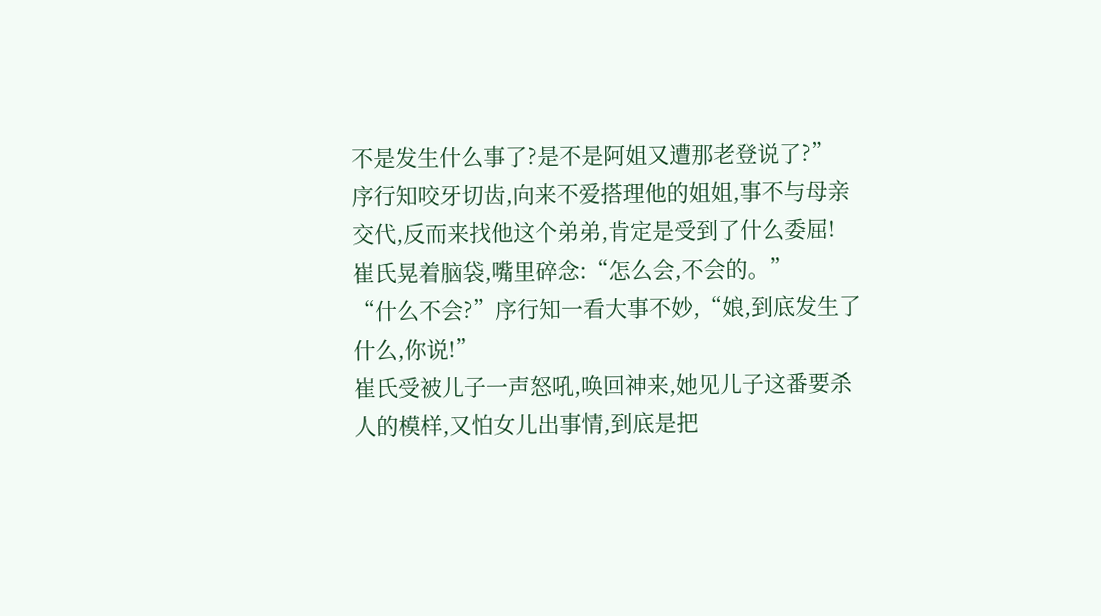不是发生什么事了?是不是阿姐又遭那老登说了?”
序行知咬牙切齿,向来不爱搭理他的姐姐,事不与母亲交代,反而来找他这个弟弟,肯定是受到了什么委屈!
崔氏晃着脑袋,嘴里碎念:“怎么会,不会的。”
“什么不会?”序行知一看大事不妙,“娘,到底发生了什么,你说!”
崔氏受被儿子一声怒吼,唤回神来,她见儿子这番要杀人的模样,又怕女儿出事情,到底是把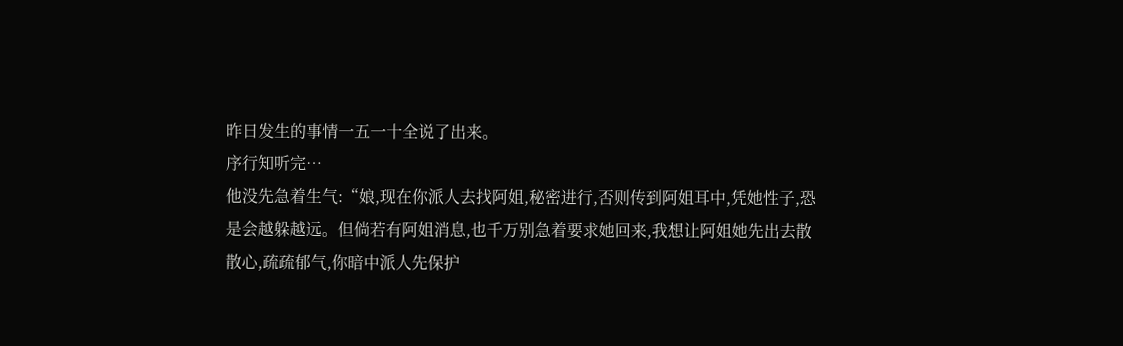昨日发生的事情一五一十全说了出来。
序行知听完…
他没先急着生气:“娘,现在你派人去找阿姐,秘密进行,否则传到阿姐耳中,凭她性子,恐是会越躲越远。但倘若有阿姐消息,也千万别急着要求她回来,我想让阿姐她先出去散散心,疏疏郁气,你暗中派人先保护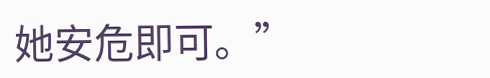她安危即可。”